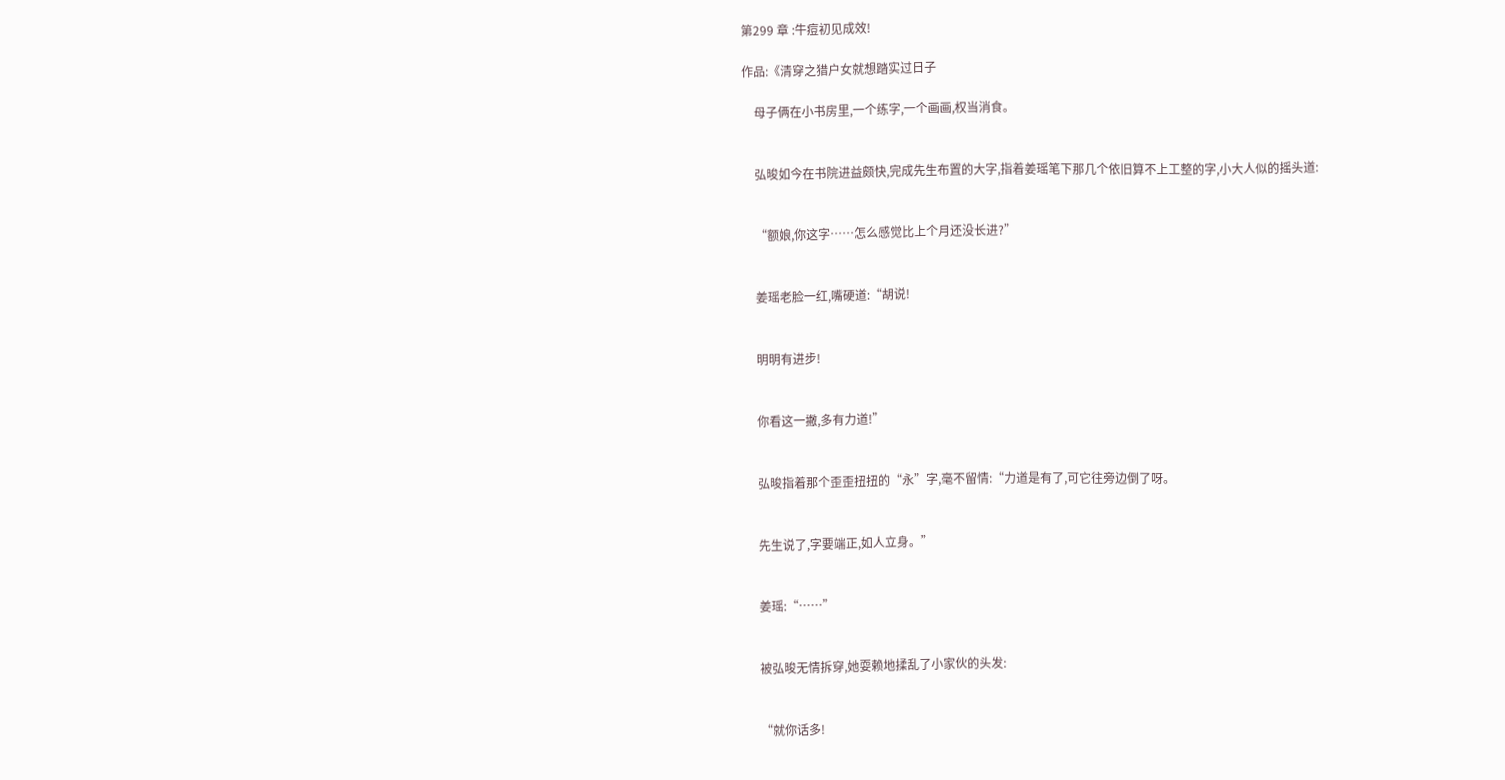第299 章 :牛痘初见成效!

作品:《清穿之猎户女就想踏实过日子

    母子俩在小书房里,一个练字,一个画画,权当消食。


    弘晙如今在书院进益颇快,完成先生布置的大字,指着姜瑶笔下那几个依旧算不上工整的字,小大人似的摇头道:


    “额娘,你这字……怎么感觉比上个月还没长进?”


    姜瑶老脸一红,嘴硬道:“胡说!


    明明有进步!


    你看这一撇,多有力道!”


    弘晙指着那个歪歪扭扭的“永”字,毫不留情:“力道是有了,可它往旁边倒了呀。


    先生说了,字要端正,如人立身。”


    姜瑶:“……”


    被弘晙无情拆穿,她耍赖地揉乱了小家伙的头发:


    “就你话多!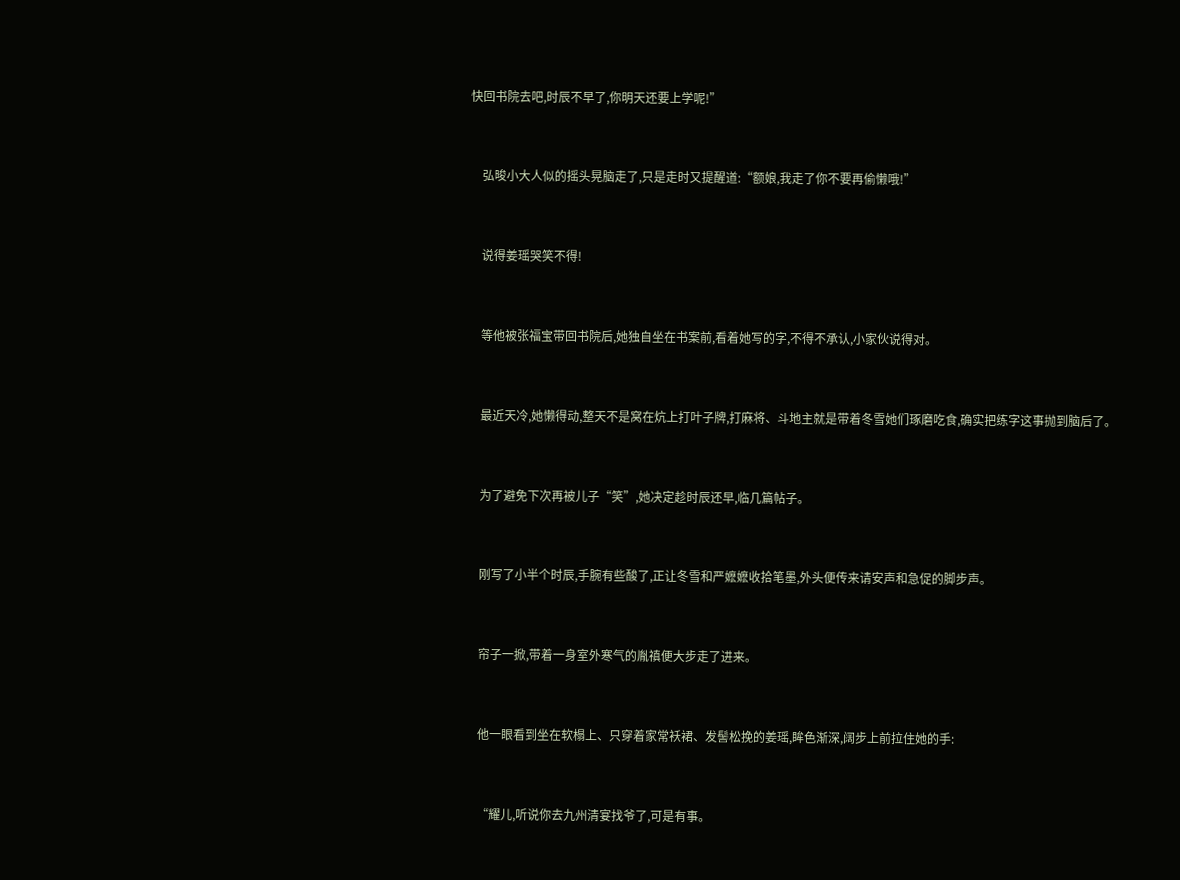快回书院去吧,时辰不早了,你明天还要上学呢!”


    弘晙小大人似的摇头晃脑走了,只是走时又提醒道:“额娘,我走了你不要再偷懒哦!”


    说得姜瑶哭笑不得!


    等他被张福宝带回书院后,她独自坐在书案前,看着她写的字,不得不承认,小家伙说得对。


    最近天冷,她懒得动,整天不是窝在炕上打叶子牌,打麻将、斗地主就是带着冬雪她们琢磨吃食,确实把练字这事抛到脑后了。


    为了避免下次再被儿子“笑”,她决定趁时辰还早,临几篇帖子。


    刚写了小半个时辰,手腕有些酸了,正让冬雪和严嬷嬷收拾笔墨,外头便传来请安声和急促的脚步声。


    帘子一掀,带着一身室外寒气的胤禛便大步走了进来。


    他一眼看到坐在软榻上、只穿着家常袄裙、发髻松挽的姜瑶,眸色渐深,阔步上前拉住她的手:


    “耀儿,听说你去九州清宴找爷了,可是有事。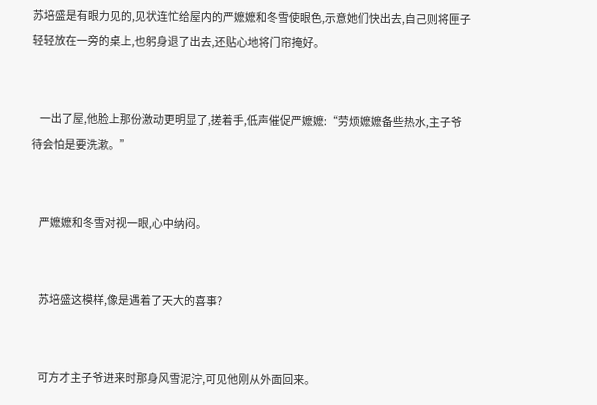苏培盛是有眼力见的,见状连忙给屋内的严嬷嬷和冬雪使眼色,示意她们快出去,自己则将匣子轻轻放在一旁的桌上,也躬身退了出去,还贴心地将门帘掩好。


    一出了屋,他脸上那份激动更明显了,搓着手,低声催促严嬷嬷:“劳烦嬷嬷备些热水,主子爷待会怕是要洗漱。”


    严嬷嬷和冬雪对视一眼,心中纳闷。


    苏培盛这模样,像是遇着了天大的喜事?


    可方才主子爷进来时那身风雪泥泞,可见他刚从外面回来。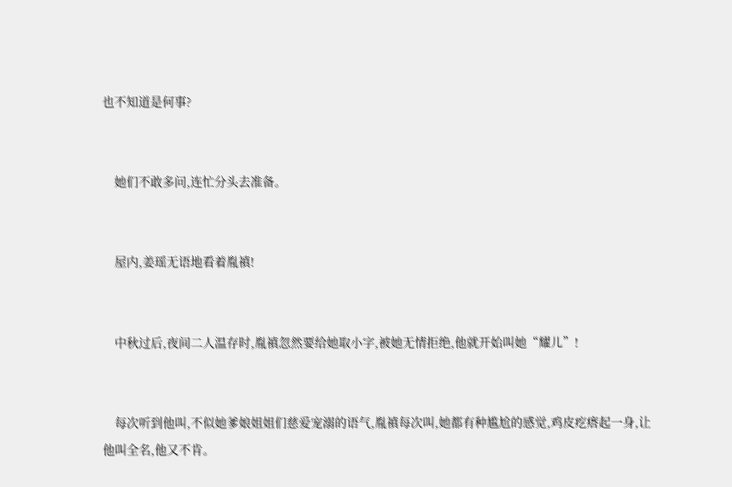也不知道是何事?


    她们不敢多问,连忙分头去准备。


    屋内,姜瑶无语地看着胤禛!


    中秋过后,夜间二人温存时,胤禛忽然要给她取小字,被她无情拒绝,他就开始叫她“耀儿”!


    每次听到他叫,不似她爹娘姐姐们慈爱宠溺的语气,胤禛每次叫,她都有种尴尬的感觉,鸡皮疙瘩起一身,让他叫全名,他又不肯。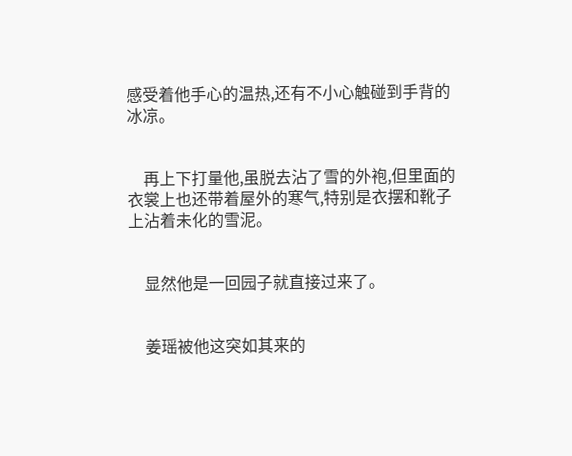感受着他手心的温热,还有不小心触碰到手背的冰凉。


    再上下打量他,虽脱去沾了雪的外袍,但里面的衣裳上也还带着屋外的寒气,特别是衣摆和靴子上沾着未化的雪泥。


    显然他是一回园子就直接过来了。


    姜瑶被他这突如其来的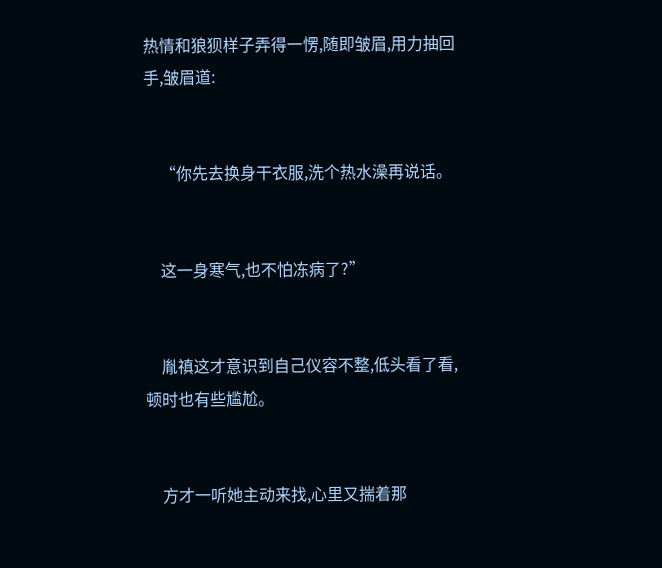热情和狼狈样子弄得一愣,随即皱眉,用力抽回手,皱眉道:


    “你先去换身干衣服,洗个热水澡再说话。


    这一身寒气,也不怕冻病了?”


    胤禛这才意识到自己仪容不整,低头看了看,顿时也有些尴尬。


    方才一听她主动来找,心里又揣着那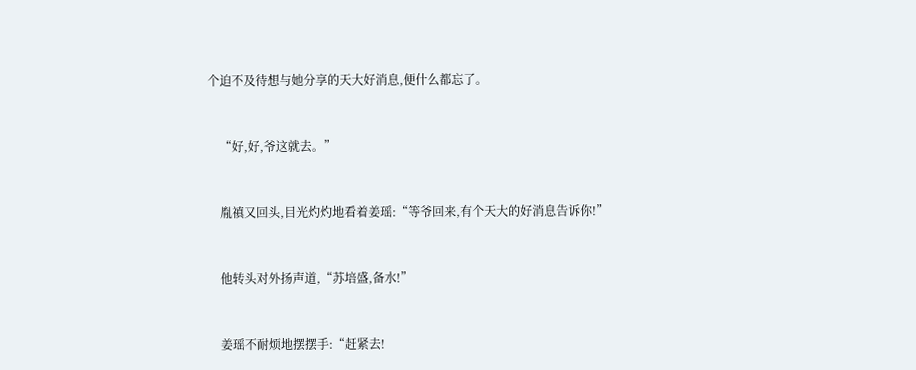个迫不及待想与她分享的天大好消息,便什么都忘了。


    “好,好,爷这就去。”


    胤禛又回头,目光灼灼地看着姜瑶:“等爷回来,有个天大的好消息告诉你!”


    他转头对外扬声道,“苏培盛,备水!”


    姜瑶不耐烦地摆摆手:“赶紧去!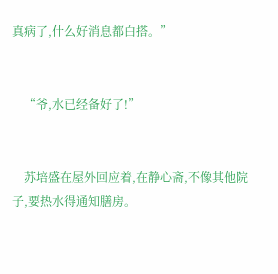真病了,什么好消息都白搭。”


    “爷,水已经备好了!”


    苏培盛在屋外回应着,在静心斋,不像其他院子,要热水得通知膳房。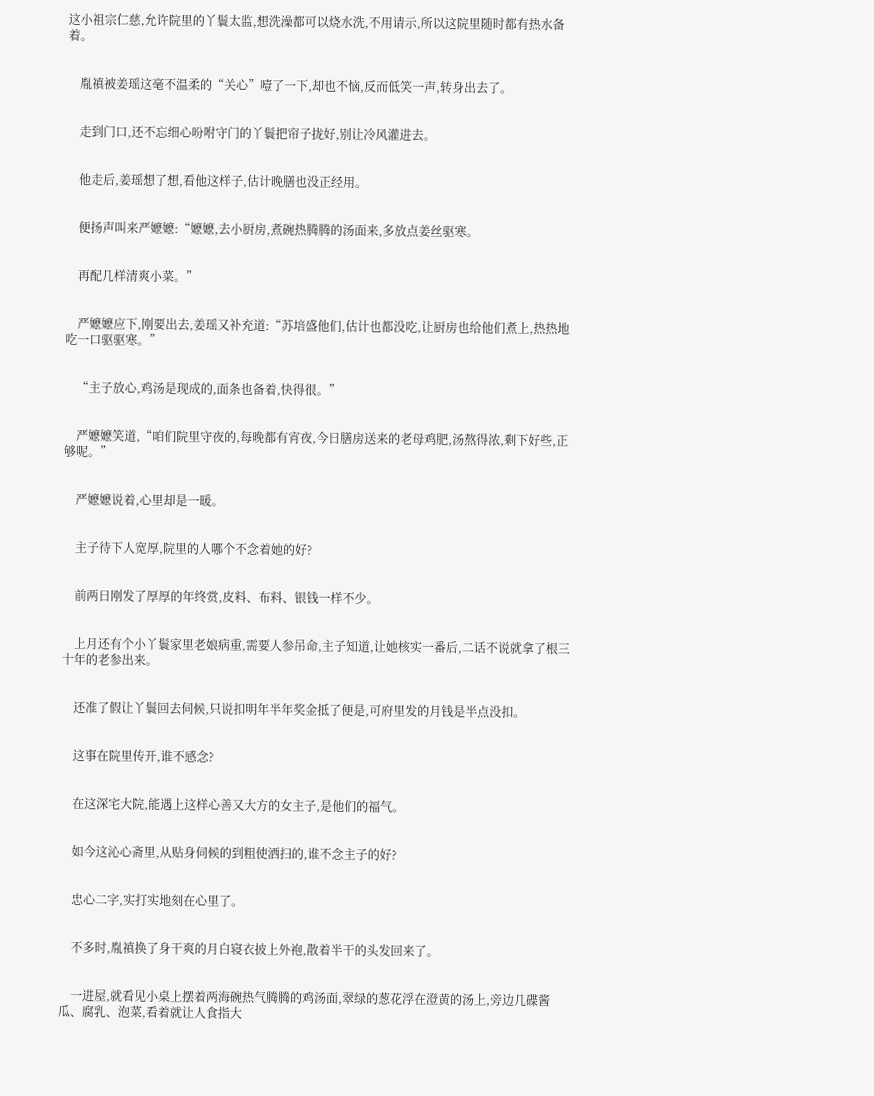这小祖宗仁慈,允许院里的丫鬟太监,想洗澡都可以烧水洗,不用请示,所以这院里随时都有热水备着。


    胤禛被姜瑶这毫不温柔的“关心”噎了一下,却也不恼,反而低笑一声,转身出去了。


    走到门口,还不忘细心吩咐守门的丫鬟把帘子拢好,别让冷风灌进去。


    他走后,姜瑶想了想,看他这样子,估计晚膳也没正经用。


    便扬声叫来严嬷嬷:“嬷嬷,去小厨房,煮碗热腾腾的汤面来,多放点姜丝驱寒。


    再配几样清爽小菜。”


    严嬷嬷应下,刚要出去,姜瑶又补充道:“苏培盛他们,估计也都没吃,让厨房也给他们煮上,热热地吃一口驱驱寒。”


    “主子放心,鸡汤是现成的,面条也备着,快得很。”


    严嬷嬷笑道,“咱们院里守夜的,每晚都有宵夜,今日膳房送来的老母鸡肥,汤熬得浓,剩下好些,正够呢。”


    严嬷嬷说着,心里却是一暖。


    主子待下人宽厚,院里的人哪个不念着她的好?


    前两日刚发了厚厚的年终赏,皮料、布料、银钱一样不少。


    上月还有个小丫鬟家里老娘病重,需要人参吊命,主子知道,让她核实一番后,二话不说就拿了根三十年的老参出来。


    还准了假让丫鬟回去伺候,只说扣明年半年奖金抵了便是,可府里发的月钱是半点没扣。


    这事在院里传开,谁不感念?


    在这深宅大院,能遇上这样心善又大方的女主子,是他们的福气。


    如今这沁心斋里,从贴身伺候的到粗使洒扫的,谁不念主子的好?


    忠心二字,实打实地刻在心里了。


    不多时,胤禛换了身干爽的月白寝衣披上外袍,散着半干的头发回来了。


    一进屋,就看见小桌上摆着两海碗热气腾腾的鸡汤面,翠绿的葱花浮在澄黄的汤上,旁边几碟酱瓜、腐乳、泡菜,看着就让人食指大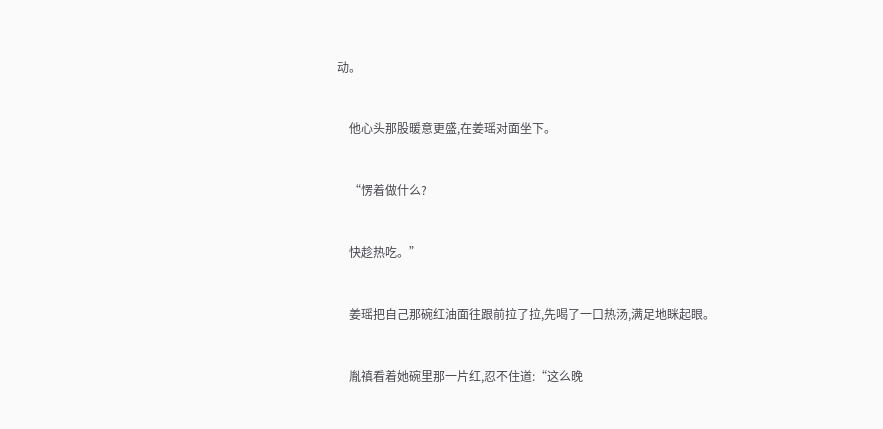动。


    他心头那股暖意更盛,在姜瑶对面坐下。


    “愣着做什么?


    快趁热吃。”


    姜瑶把自己那碗红油面往跟前拉了拉,先喝了一口热汤,满足地眯起眼。


    胤禛看着她碗里那一片红,忍不住道:“这么晚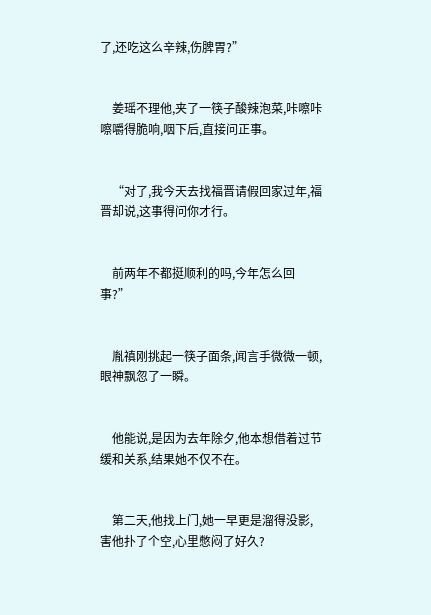了,还吃这么辛辣,伤脾胃?”


    姜瑶不理他,夹了一筷子酸辣泡菜,咔嚓咔嚓嚼得脆响,咽下后,直接问正事。


    “对了,我今天去找福晋请假回家过年,福晋却说,这事得问你才行。


    前两年不都挺顺利的吗,今年怎么回事?”


    胤禛刚挑起一筷子面条,闻言手微微一顿,眼神飘忽了一瞬。


    他能说,是因为去年除夕,他本想借着过节缓和关系,结果她不仅不在。


    第二天,他找上门,她一早更是溜得没影,害他扑了个空,心里憋闷了好久?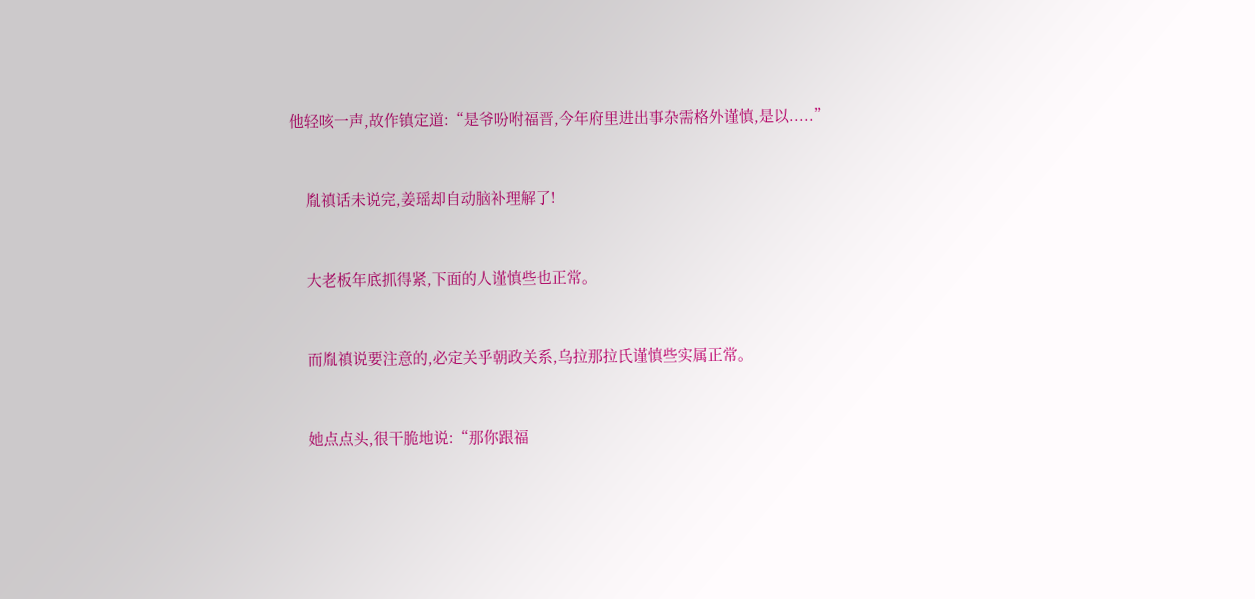他轻咳一声,故作镇定道:“是爷吩咐福晋,今年府里进出事杂需格外谨慎,是以.....”


    胤禛话未说完,姜瑶却自动脑补理解了!


    大老板年底抓得紧,下面的人谨慎些也正常。


    而胤禛说要注意的,必定关乎朝政关系,乌拉那拉氏谨慎些实属正常。


    她点点头,很干脆地说:“那你跟福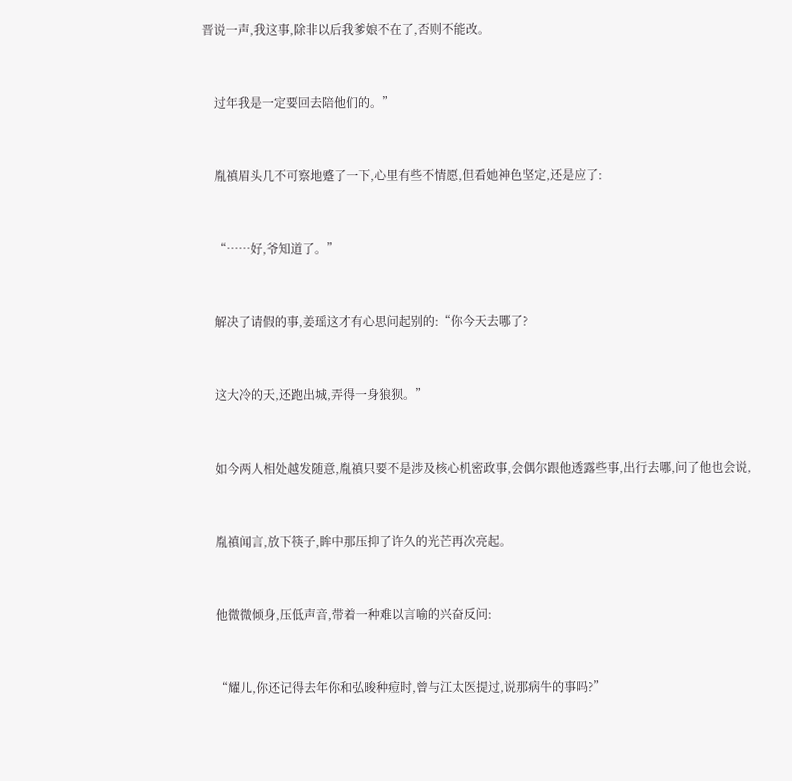晋说一声,我这事,除非以后我爹娘不在了,否则不能改。


    过年我是一定要回去陪他们的。”


    胤禛眉头几不可察地蹙了一下,心里有些不情愿,但看她神色坚定,还是应了:


    “……好,爷知道了。”


    解决了请假的事,姜瑶这才有心思问起别的:“你今天去哪了?


    这大冷的天,还跑出城,弄得一身狼狈。”


    如今两人相处越发随意,胤禛只要不是涉及核心机密政事,会偶尔跟他透露些事,出行去哪,问了他也会说,


    胤禛闻言,放下筷子,眸中那压抑了许久的光芒再次亮起。


    他微微倾身,压低声音,带着一种难以言喻的兴奋反问:


    “耀儿,你还记得去年你和弘晙种痘时,曾与江太医提过,说那病牛的事吗?”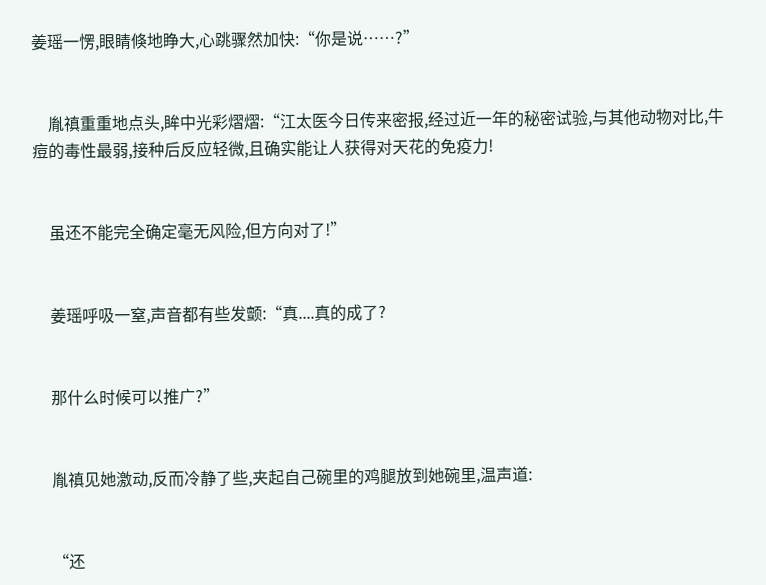姜瑶一愣,眼睛倏地睁大,心跳骤然加快:“你是说……?”


    胤禛重重地点头,眸中光彩熠熠:“江太医今日传来密报,经过近一年的秘密试验,与其他动物对比,牛痘的毒性最弱,接种后反应轻微,且确实能让人获得对天花的免疫力!


    虽还不能完全确定毫无风险,但方向对了!”


    姜瑶呼吸一窒,声音都有些发颤:“真....真的成了?


    那什么时候可以推广?”


    胤禛见她激动,反而冷静了些,夹起自己碗里的鸡腿放到她碗里,温声道:


    “还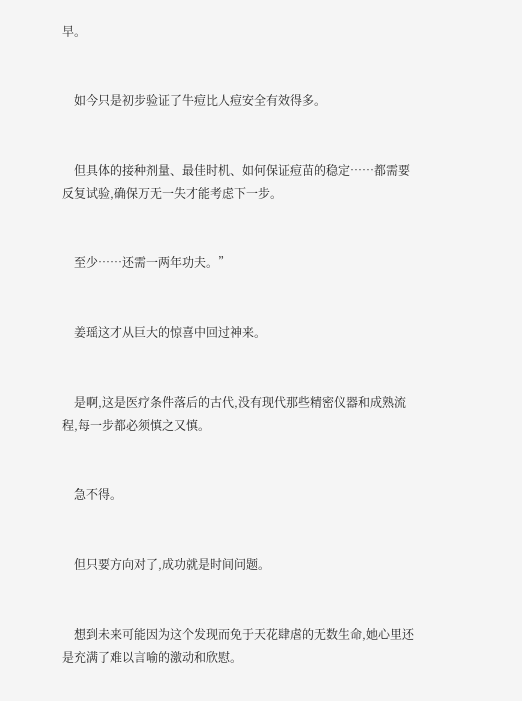早。


    如今只是初步验证了牛痘比人痘安全有效得多。


    但具体的接种剂量、最佳时机、如何保证痘苗的稳定……都需要反复试验,确保万无一失才能考虑下一步。


    至少……还需一两年功夫。”


    姜瑶这才从巨大的惊喜中回过神来。


    是啊,这是医疗条件落后的古代,没有现代那些精密仪器和成熟流程,每一步都必须慎之又慎。


    急不得。


    但只要方向对了,成功就是时间问题。


    想到未来可能因为这个发现而免于天花肆虐的无数生命,她心里还是充满了难以言喻的激动和欣慰。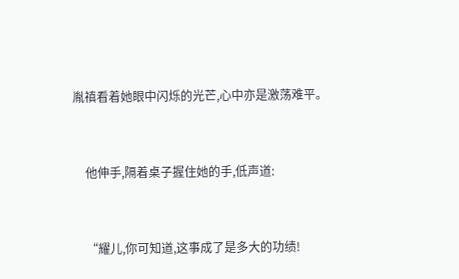胤禛看着她眼中闪烁的光芒,心中亦是激荡难平。


    他伸手,隔着桌子握住她的手,低声道:


    “耀儿,你可知道,这事成了是多大的功绩!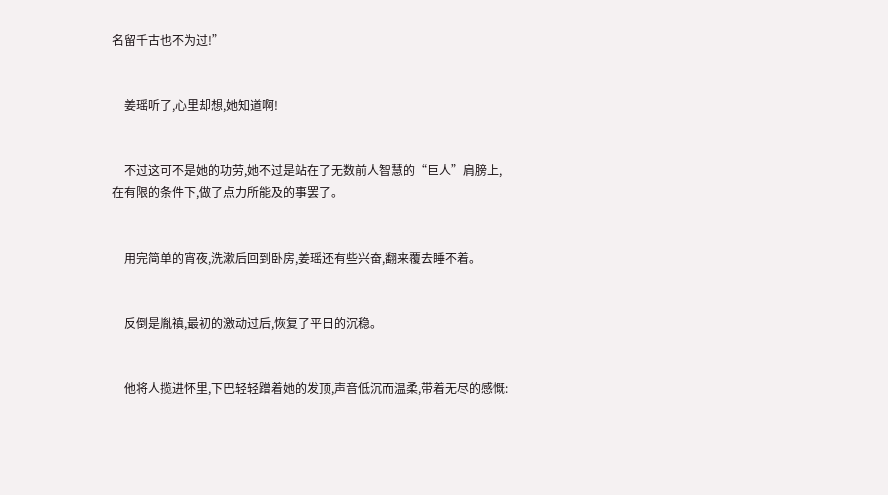名留千古也不为过!”


    姜瑶听了,心里却想,她知道啊!


    不过这可不是她的功劳,她不过是站在了无数前人智慧的“巨人”肩膀上,在有限的条件下,做了点力所能及的事罢了。


    用完简单的宵夜,洗漱后回到卧房,姜瑶还有些兴奋,翻来覆去睡不着。


    反倒是胤禛,最初的激动过后,恢复了平日的沉稳。


    他将人揽进怀里,下巴轻轻蹭着她的发顶,声音低沉而温柔,带着无尽的感慨: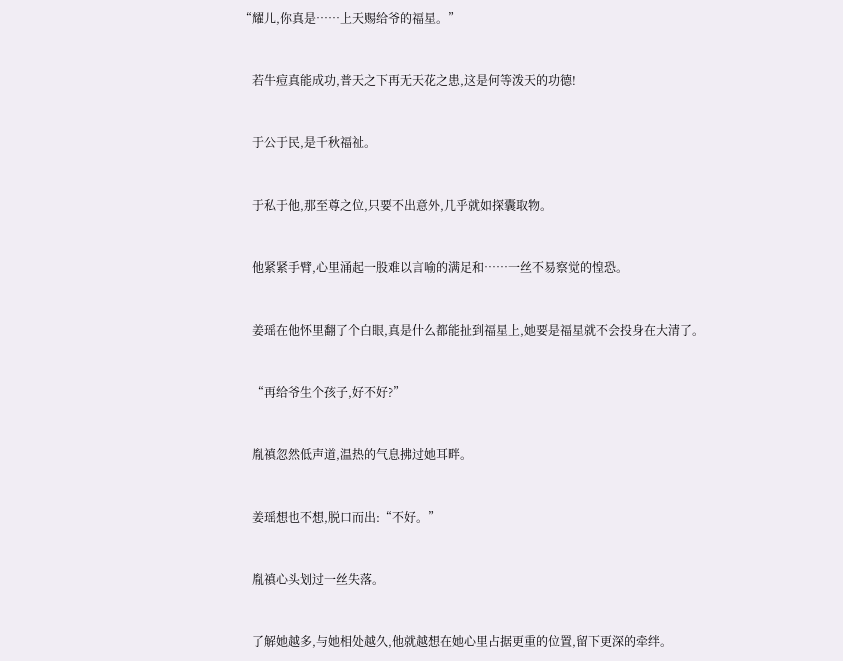“耀儿,你真是……上天赐给爷的福星。”


    若牛痘真能成功,普天之下再无天花之患,这是何等泼天的功德!


    于公于民,是千秋福祉。


    于私于他,那至尊之位,只要不出意外,几乎就如探囊取物。


    他紧紧手臂,心里涌起一股难以言喻的满足和……一丝不易察觉的惶恐。


    姜瑶在他怀里翻了个白眼,真是什么都能扯到福星上,她要是福星就不会投身在大清了。


    “再给爷生个孩子,好不好?”


    胤禛忽然低声道,温热的气息拂过她耳畔。


    姜瑶想也不想,脱口而出:“不好。”


    胤禛心头划过一丝失落。


    了解她越多,与她相处越久,他就越想在她心里占据更重的位置,留下更深的牵绊。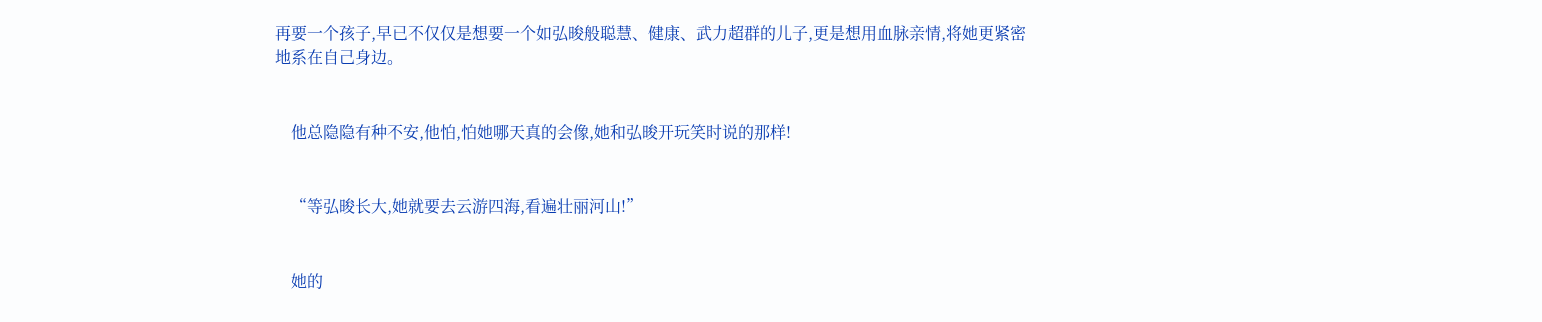再要一个孩子,早已不仅仅是想要一个如弘晙般聪慧、健康、武力超群的儿子,更是想用血脉亲情,将她更紧密地系在自己身边。


    他总隐隐有种不安,他怕,怕她哪天真的会像,她和弘晙开玩笑时说的那样!


    “等弘晙长大,她就要去云游四海,看遍壮丽河山!”


    她的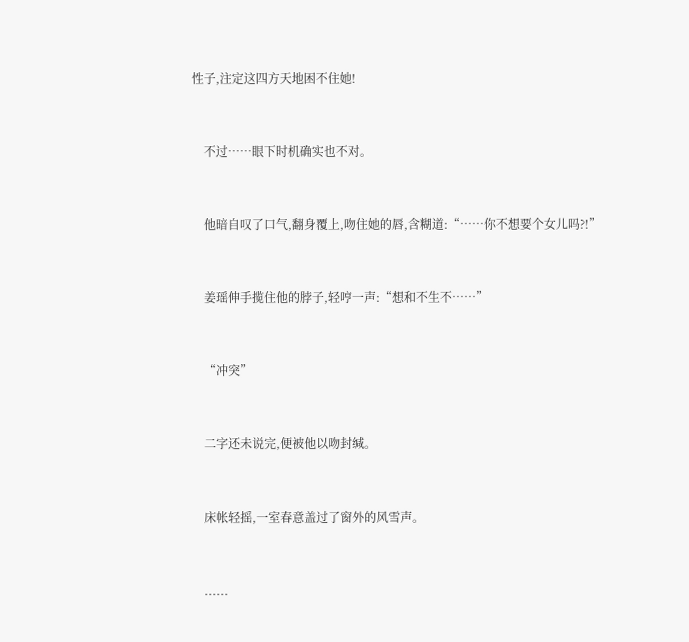性子,注定这四方天地困不住她!


    不过……眼下时机确实也不对。


    他暗自叹了口气,翻身覆上,吻住她的唇,含糊道:“……你不想要个女儿吗?!”


    姜瑶伸手揽住他的脖子,轻哼一声:“想和不生不……”


    “冲突”


    二字还未说完,便被他以吻封缄。


    床帐轻摇,一室春意盖过了窗外的风雪声。


    ......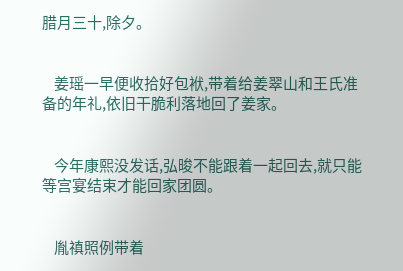腊月三十,除夕。


    姜瑶一早便收拾好包袱,带着给姜翠山和王氏准备的年礼,依旧干脆利落地回了姜家。


    今年康熙没发话,弘晙不能跟着一起回去,就只能等宫宴结束才能回家团圆。


    胤禛照例带着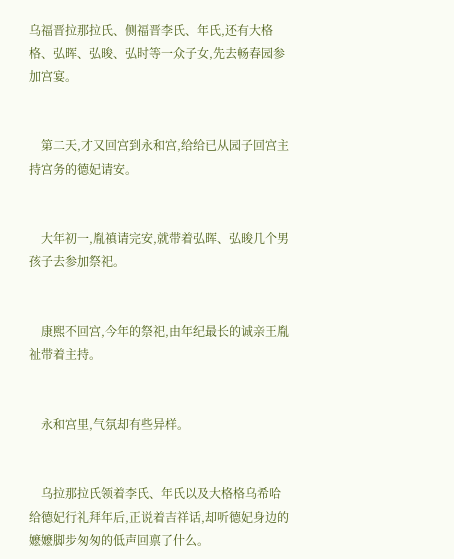乌福晋拉那拉氏、侧福晋李氏、年氏,还有大格格、弘晖、弘晙、弘时等一众子女,先去畅春园参加宫宴。


    第二天,才又回宫到永和宫,给给已从园子回宫主持宫务的德妃请安。


    大年初一,胤禛请完安,就带着弘晖、弘晙几个男孩子去参加祭祀。


    康熙不回宫,今年的祭祀,由年纪最长的诚亲王胤祉带着主持。


    永和宫里,气氛却有些异样。


    乌拉那拉氏领着李氏、年氏以及大格格乌希哈给德妃行礼拜年后,正说着吉祥话,却听德妃身边的嬷嬷脚步匆匆的低声回禀了什么。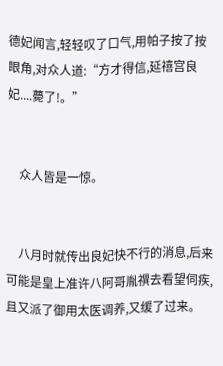德妃闻言,轻轻叹了口气,用帕子按了按眼角,对众人道:“方才得信,延禧宫良妃....薨了!。”


    众人皆是一惊。


    八月时就传出良妃快不行的消息,后来可能是皇上准许八阿哥胤禩去看望伺疾,且又派了御用太医调养,又缓了过来。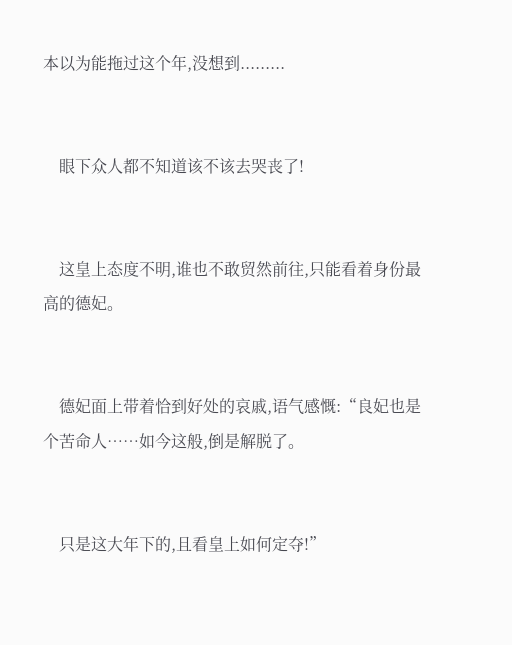本以为能拖过这个年,没想到.........


    眼下众人都不知道该不该去哭丧了!


    这皇上态度不明,谁也不敢贸然前往,只能看着身份最高的德妃。


    德妃面上带着恰到好处的哀戚,语气感慨:“良妃也是个苦命人……如今这般,倒是解脱了。


    只是这大年下的,且看皇上如何定夺!”